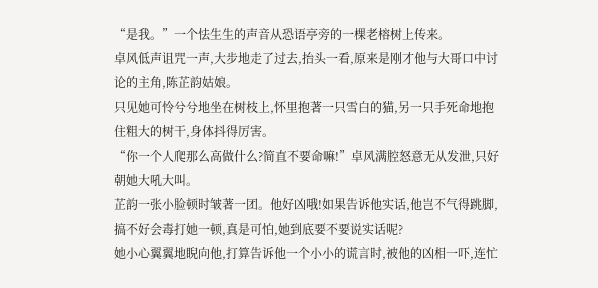“是我。”一个怯生生的声音从恐语亭旁的一棵老榕树上传来。
卓风低声诅咒一声,大步地走了过去,抬头一看,原来是刚才他与大哥口中讨论的主角,陈芷韵姑娘。
只见她可怜兮兮地坐在树枝上,怀里抱著一只雪白的猫,另一只手死命地抱住粗大的树干,身体抖得厉害。
“你一个人爬那么高做什么?简直不要命嘛!”卓风满腔怒意无从发泄,只好朝她大吼大叫。
芷韵一张小脸顿时皱著一团。他好凶哦!如果告诉他实话,他岂不气得跳脚,搞不好会毒打她一顿,真是可怕,她到底要不要说实话呢?
她小心翼翼地睨向他,打算告诉他一个小小的谎言时,被他的凶相一吓,连忙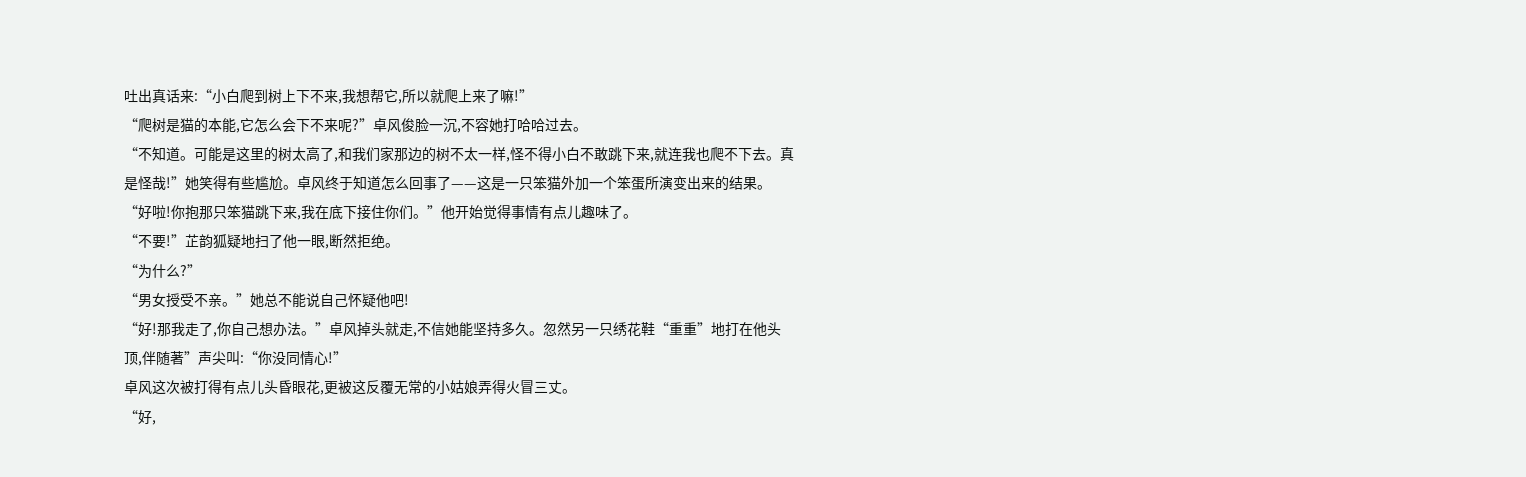吐出真话来:“小白爬到树上下不来,我想帮它,所以就爬上来了嘛!”
“爬树是猫的本能,它怎么会下不来呢?”卓风俊脸一沉,不容她打哈哈过去。
“不知道。可能是这里的树太高了,和我们家那边的树不太一样,怪不得小白不敢跳下来,就连我也爬不下去。真是怪哉!”她笑得有些尴尬。卓风终于知道怎么回事了——这是一只笨猫外加一个笨蛋所演变出来的结果。
“好啦!你抱那只笨猫跳下来,我在底下接住你们。”他开始觉得事情有点儿趣味了。
“不要!”芷韵狐疑地扫了他一眼,断然拒绝。
“为什么?”
“男女授受不亲。”她总不能说自己怀疑他吧!
“好!那我走了,你自己想办法。”卓风掉头就走,不信她能坚持多久。忽然另一只绣花鞋“重重”地打在他头顶,伴随著”声尖叫:“你没同情心!”
卓风这次被打得有点儿头昏眼花,更被这反覆无常的小姑娘弄得火冒三丈。
“好,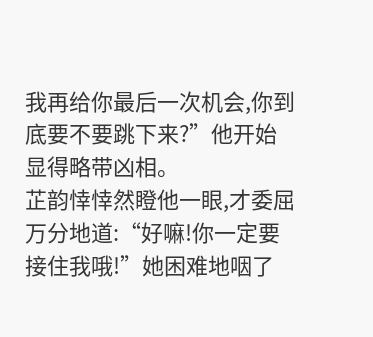我再给你最后一次机会,你到底要不要跳下来?”他开始显得略带凶相。
芷韵悻悻然瞪他一眼,才委屈万分地道:“好嘛!你一定要接住我哦!”她困难地咽了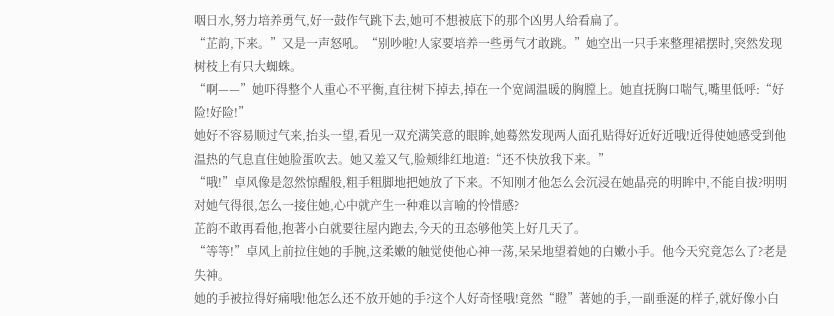咽日水,努力培养勇气,好一鼓作气跳下去,她可不想被底下的那个凶男人给看扁了。
“芷韵,下来。”又是一声怒吼。“别吵啦!人家要培养一些勇气才敢跳。”她空出一只手来整理裙摆时,突然发现树枝上有只大蜘蛛。
“啊——”她吓得整个人重心不平衡,直往树下掉去,掉在一个宽阔温暖的胸膛上。她直抚胸口喘气,嘴里低呼:“好险!好险!”
她好不容易顺过气来,抬头一望,看见一双充满笑意的眼眸,她蓦然发现两人面孔贴得好近好近哦!近得使她感受到他温热的气息直住她脸蛋吹去。她又羞又气,脸颊绯红地道:“还不快放我下来。”
“哦!”卓风像是忽然惊醒般,粗手粗脚地把她放了下来。不知刚才他怎么会沉浸在她晶亮的明眸中,不能自拔?明明对她气得很,怎么一接住她,心中就产生一种难以言喻的怜惜感?
芷韵不敢再看他,抱著小白就要往屋内跑去,今天的丑态够他笑上好几天了。
“等等!”卓风上前拉住她的手腕,这柔嫩的触觉使他心神一荡,呆呆地望着她的白嫩小手。他今天究竟怎么了?老是失神。
她的手被拉得好痛哦!他怎么还不放开她的手?这个人好奇怪哦!竟然“瞪”著她的手,一副垂涎的样子,就好像小白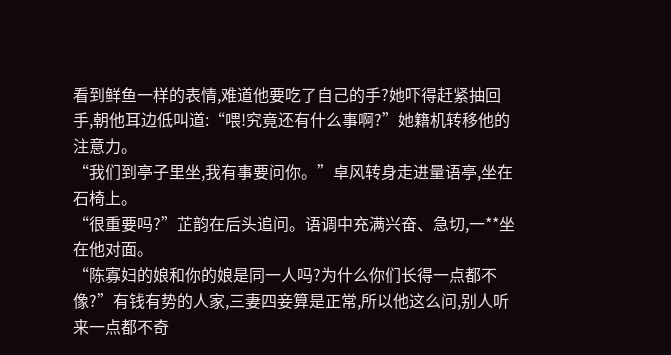看到鲜鱼一样的表情,难道他要吃了自己的手?她吓得赶紧抽回手,朝他耳边低叫道:“喂!究竟还有什么事啊?”她籍机转移他的注意力。
“我们到亭子里坐,我有事要问你。”卓风转身走进量语亭,坐在石椅上。
“很重要吗?”芷韵在后头追问。语调中充满兴奋、急切,一**坐在他对面。
“陈寡妇的娘和你的娘是同一人吗?为什么你们长得一点都不像?”有钱有势的人家,三妻四妾算是正常,所以他这么问,别人听来一点都不奇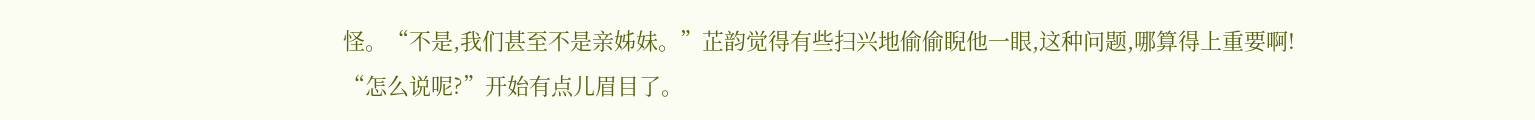怪。“不是,我们甚至不是亲姊妹。”芷韵觉得有些扫兴地偷偷睨他一眼,这种问题,哪算得上重要啊!
“怎么说呢?”开始有点儿眉目了。